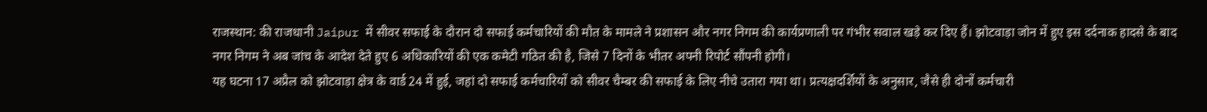राजस्थान: की राजधानी Jaipur में सीवर सफाई के दौरान दो सफाई कर्मचारियों की मौत के मामले ने प्रशासन और नगर निगम की कार्यप्रणाली पर गंभीर सवाल खड़े कर दिए हैं। झोटवाड़ा जोन में हुए इस दर्दनाक हादसे के बाद नगर निगम ने अब जांच के आदेश देते हुए 6 अधिकारियों की एक कमेटी गठित की है, जिसे 7 दिनों के भीतर अपनी रिपोर्ट सौंपनी होगी।
यह घटना 17 अप्रैल को झोटवाड़ा क्षेत्र के वार्ड 24 में हुई, जहां दो सफाई कर्मचारियों को सीवर चैम्बर की सफाई के लिए नीचे उतारा गया था। प्रत्यक्षदर्शियों के अनुसार, जैसे ही दोनों कर्मचारी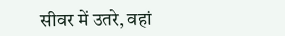सीवर में उतरे, वहां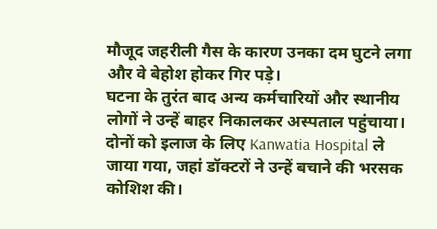मौजूद जहरीली गैस के कारण उनका दम घुटने लगा और वे बेहोश होकर गिर पड़े।
घटना के तुरंत बाद अन्य कर्मचारियों और स्थानीय लोगों ने उन्हें बाहर निकालकर अस्पताल पहुंचाया। दोनों को इलाज के लिए Kanwatia Hospital ले जाया गया, जहां डॉक्टरों ने उन्हें बचाने की भरसक कोशिश की।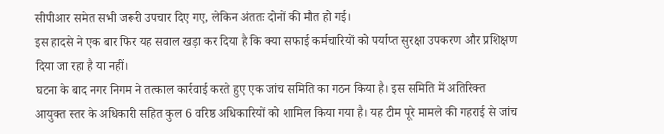सीपीआर समेत सभी जरूरी उपचार दिए गए, लेकिन अंततः दोनों की मौत हो गई।
इस हादसे ने एक बार फिर यह सवाल खड़ा कर दिया है कि क्या सफाई कर्मचारियों को पर्याप्त सुरक्षा उपकरण और प्रशिक्षण दिया जा रहा है या नहीं।
घटना के बाद नगर निगम ने तत्काल कार्रवाई करते हुए एक जांच समिति का गठन किया है। इस समिति में अतिरिक्त आयुक्त स्तर के अधिकारी सहित कुल 6 वरिष्ठ अधिकारियों को शामिल किया गया है। यह टीम पूरे मामले की गहराई से जांच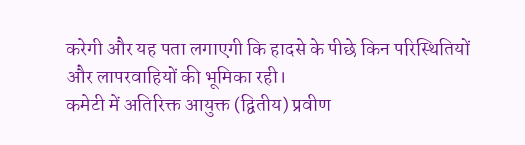करेगी और यह पता लगाएगी कि हादसे के पीछे किन परिस्थितियों और लापरवाहियों की भूमिका रही।
कमेटी में अतिरिक्त आयुक्त (द्वितीय) प्रवीण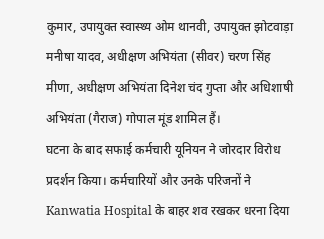कुमार, उपायुक्त स्वास्थ्य ओम थानवी, उपायुक्त झोटवाड़ा मनीषा यादव, अधीक्षण अभियंता (सीवर) चरण सिंह मीणा, अधीक्षण अभियंता दिनेश चंद गुप्ता और अधिशाषी अभियंता (गैराज) गोपाल मूंड शामिल हैं।
घटना के बाद सफाई कर्मचारी यूनियन ने जोरदार विरोध प्रदर्शन किया। कर्मचारियों और उनके परिजनों ने Kanwatia Hospital के बाहर शव रखकर धरना दिया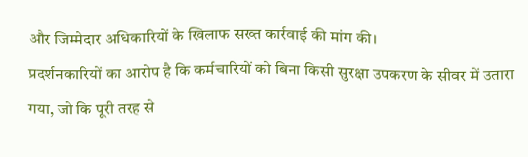और जिम्मेदार अधिकारियों के खिलाफ सख्त कार्रवाई की मांग की।
प्रदर्शनकारियों का आरोप है कि कर्मचारियों को बिना किसी सुरक्षा उपकरण के सीवर में उतारा गया, जो कि पूरी तरह से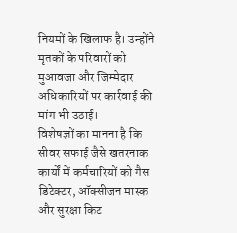नियमों के खिलाफ है। उन्होंने मृतकों के परिवारों को मुआवजा और जिम्मेदार अधिकारियों पर कार्रवाई की मांग भी उठाई।
विशेषज्ञों का मानना है कि सीवर सफाई जैसे खतरनाक कार्यों में कर्मचारियों को गैस डिटेक्टर, ऑक्सीजन मास्क और सुरक्षा किट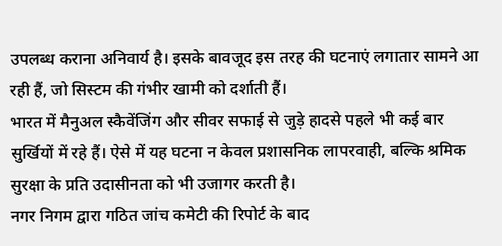उपलब्ध कराना अनिवार्य है। इसके बावजूद इस तरह की घटनाएं लगातार सामने आ रही हैं, जो सिस्टम की गंभीर खामी को दर्शाती हैं।
भारत में मैनुअल स्कैवेंजिंग और सीवर सफाई से जुड़े हादसे पहले भी कई बार सुर्खियों में रहे हैं। ऐसे में यह घटना न केवल प्रशासनिक लापरवाही, बल्कि श्रमिक सुरक्षा के प्रति उदासीनता को भी उजागर करती है।
नगर निगम द्वारा गठित जांच कमेटी की रिपोर्ट के बाद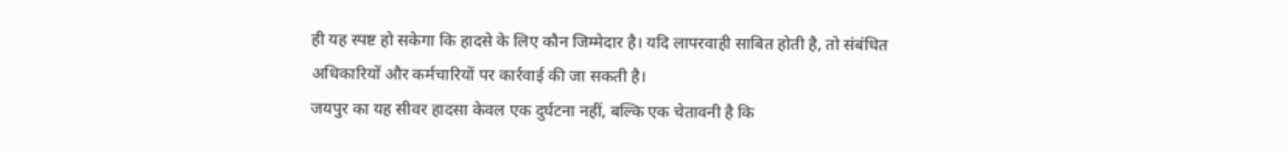ही यह स्पष्ट हो सकेगा कि हादसे के लिए कौन जिम्मेदार है। यदि लापरवाही साबित होती है, तो संबंधित अधिकारियों और कर्मचारियों पर कार्रवाई की जा सकती है।
जयपुर का यह सीवर हादसा केवल एक दुर्घटना नहीं, बल्कि एक चेतावनी है कि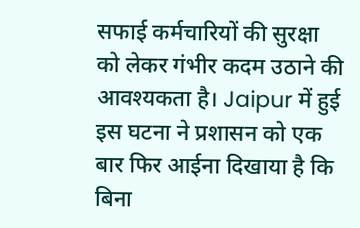सफाई कर्मचारियों की सुरक्षा को लेकर गंभीर कदम उठाने की आवश्यकता है। Jaipur में हुई इस घटना ने प्रशासन को एक बार फिर आईना दिखाया है कि बिना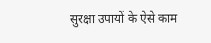सुरक्षा उपायों के ऐसे काम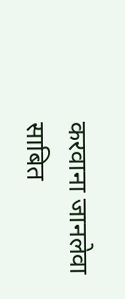करवाना जानलेवा साबित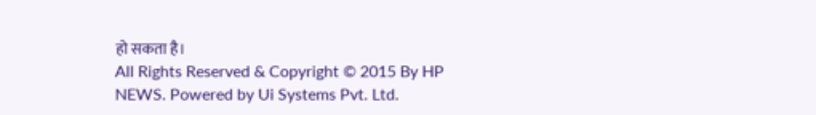हो सकता है।
All Rights Reserved & Copyright © 2015 By HP NEWS. Powered by Ui Systems Pvt. Ltd.